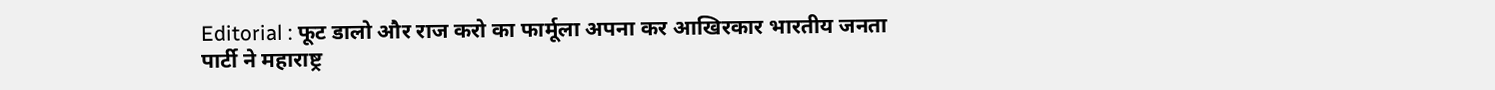Editorial : फूट डालो और राज करो का फार्मूला अपना कर आखिरकार भारतीय जनता पार्टी ने महाराष्ट्र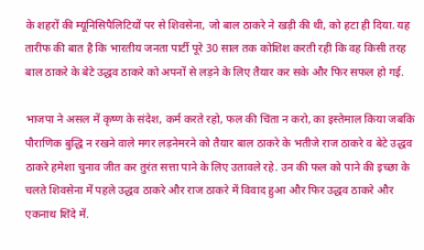के शहरों की म्यूनिसिपैलिटियों पर से शिवसेना, जो बाल ठाकरे ने खड़ी की थी, को हटा ही दिया. यह तारीफ की बात है कि भारतीय जनता पार्टी पूरे 30 साल तक कोशिश करती रही कि वह किसी तरह बाल ठाकरे के बेटे उद्धव ठाकरे को अपनों से लड़ने के लिए तैयार कर सके और फिर सफल हो गई.

भाजपा ने असल में कृष्ण के संदेश, कर्म करते रहो, फल की चिंता न करो, का इस्तेमाल किया जबकि पौराणिक बुद्धि न रखने वाले मगर लड़नेमरने को तैयार बाल ठाकरे के भतीजे राज ठाकरे व बेटे उद्धव ठाकरे हमेशा चुनाव जीत कर तुरंत सत्ता पाने के लिए उतावले रहे. उन की फल को पाने की इच्छा के चलते शिवसेना में पहले उद्धव ठाकरे और राज ठाकरे में विवाद हुआ और फिर उद्धव ठाकरे और एकनाथ शिंदे में.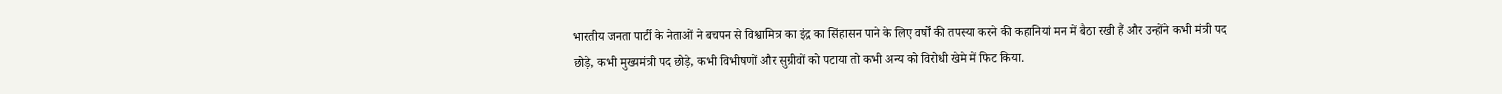भारतीय जनता पार्टी के नेताओं ने बचपन से विश्वामित्र का इंद्र का सिंहासन पाने के लिए वर्षों की तपस्या करने की कहानियां मन में बैठा रखी हैं और उन्होंने कभी मंत्री पद छोड़े, कभी मुख्यमंत्री पद छोड़े, कभी विभीषणों और सुग्रीवों को पटाया तो कभी अन्य को विरोधी खेमे में फिट किया.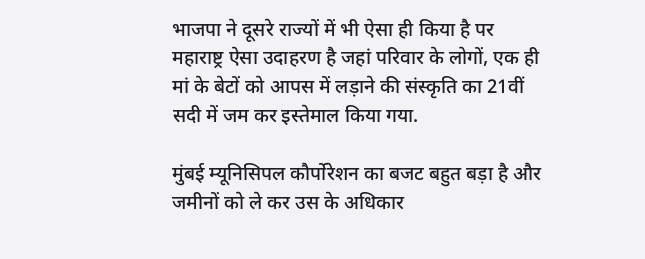भाजपा ने दूसरे राज्यों में भी ऐसा ही किया है पर महाराष्ट्र ऐसा उदाहरण है जहां परिवार के लोगों, एक ही मां के बेटों को आपस में लड़ाने की संस्कृति का 21वीं सदी में जम कर इस्तेमाल किया गया.

मुंबई म्यूनिसिपल कौर्पोरेशन का बजट बहुत बड़ा है और जमीनों को ले कर उस के अधिकार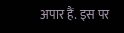अपार हैं. इस पर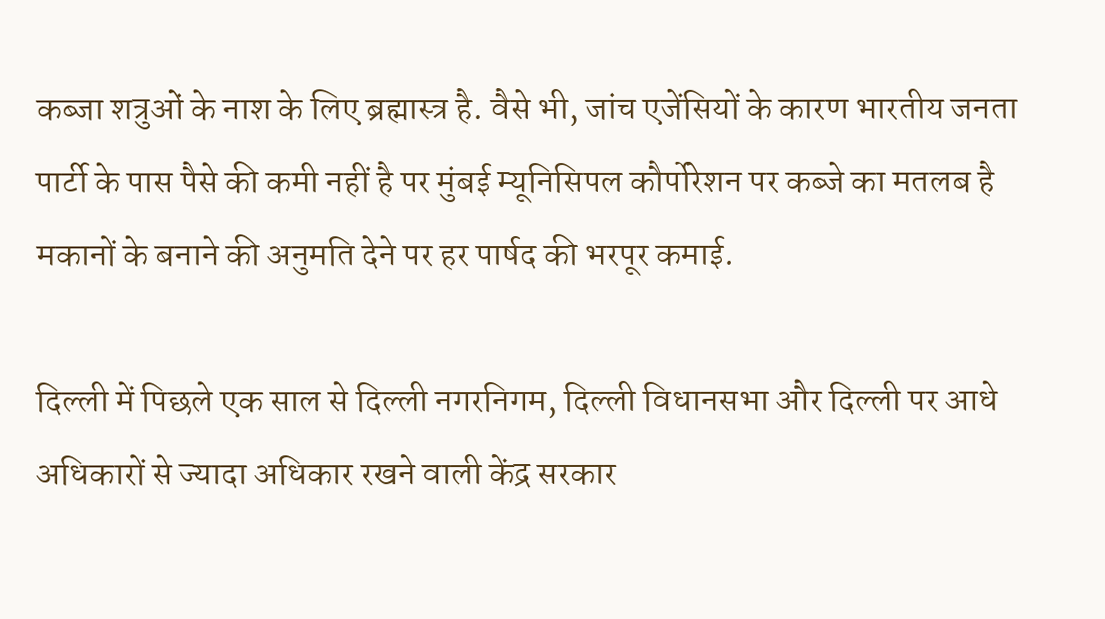कब्जा शत्रुओं के नाश के लिए ब्रह्मास्त्र है. वैसे भी, जांच एजेंसियों के कारण भारतीय जनता पार्टी के पास पैसे की कमी नहीं है पर मुंबई म्यूनिसिपल कौर्पोरेशन पर कब्जे का मतलब है मकानों के बनाने की अनुमति देने पर हर पार्षद की भरपूर कमाई.

दिल्ली में पिछले एक साल से दिल्ली नगरनिगम, दिल्ली विधानसभा और दिल्ली पर आधे अधिकारों से ज्यादा अधिकार रखने वाली केंद्र सरकार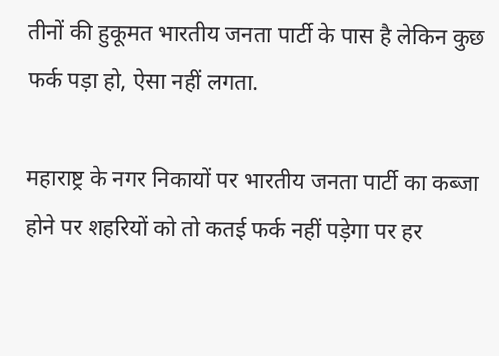तीनों की हुकूमत भारतीय जनता पार्टी के पास है लेकिन कुछ फर्क पड़ा हो, ऐसा नहीं लगता.

महाराष्ट्र के नगर निकायों पर भारतीय जनता पार्टी का कब्जा होने पर शहरियों को तो कतई फर्क नहीं पड़ेगा पर हर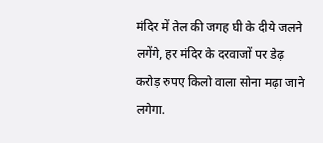मंदिर में तेल की जगह घी के दीये जलने लगेंगे, हर मंदिर के दरवाजों पर डेढ़ करोड़ रुपए किलो वाला सोना मढ़ा जाने लगेगा.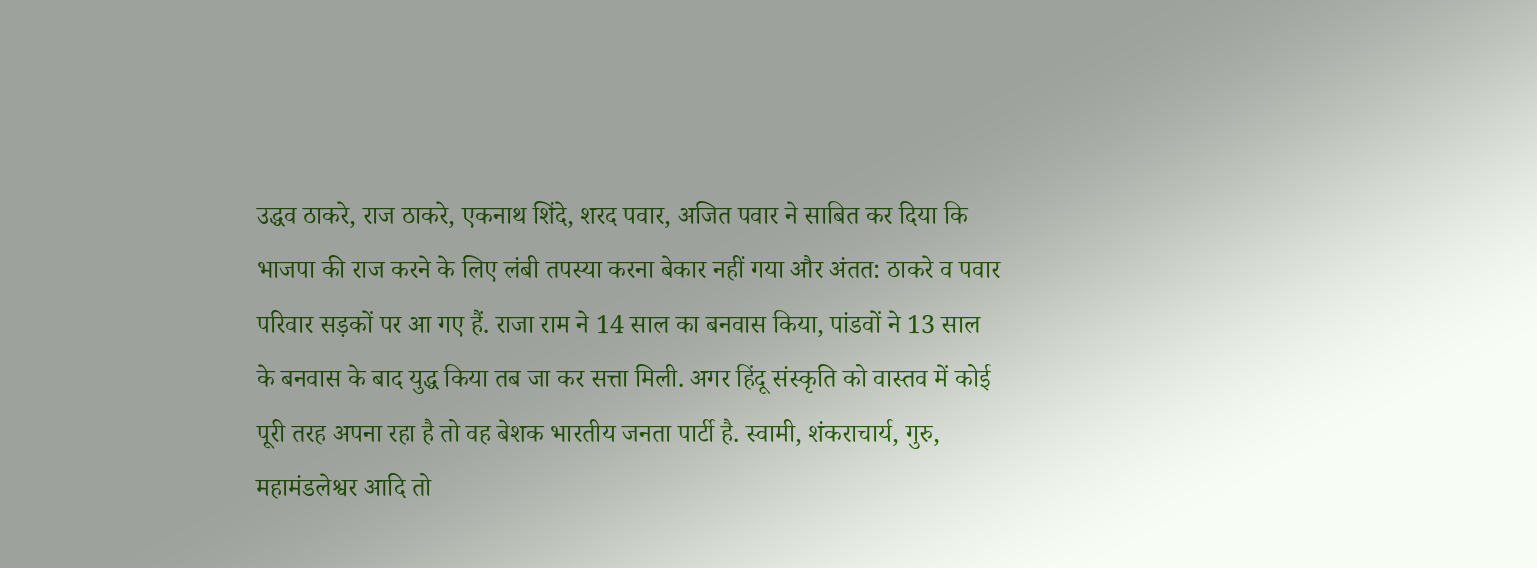उद्धव ठाकरे, राज ठाकरे, एकनाथ शिंदे, शरद पवार, अजित पवार ने साबित कर दिया कि भाजपा की राज करने के लिए लंबी तपस्या करना बेकार नहीं गया और अंतत: ठाकरे व पवार परिवार सड़कों पर आ गए हैं. राजा राम ने 14 साल का बनवास किया, पांडवों ने 13 साल के बनवास के बाद युद्ध किया तब जा कर सत्ता मिली. अगर हिंदू संस्कृति को वास्तव में कोई पूरी तरह अपना रहा है तो वह बेशक भारतीय जनता पार्टी है. स्वामी, शंकराचार्य, गुरु, महामंडलेश्वर आदि तो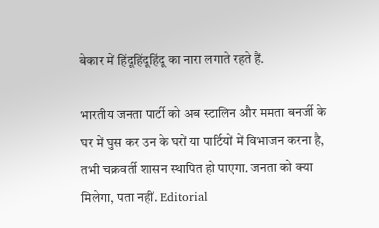बेकार में हिंदूहिंदूहिंदू का नारा लगाते रहते हैं.

भारतीय जनता पार्टी को अब स्टालिन और ममता बनर्जी के घर में घुस कर उन के घरों या पार्टियों में विभाजन करना है, तभी चक्रवर्ती शासन स्थापित हो पाएगा. जनता को क्या मिलेगा, पता नहीं. Editorial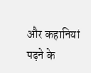और कहानियां पढ़ने के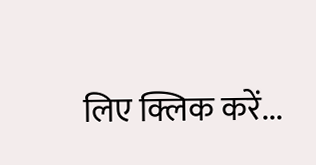लिए क्लिक करें...